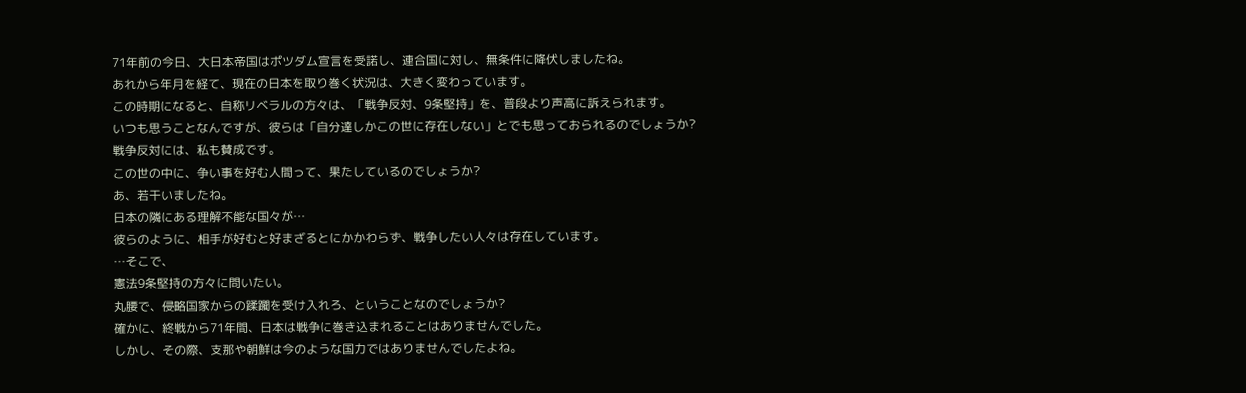71年前の今日、大日本帝国はポツダム宣言を受諾し、連合国に対し、無条件に降伏しましたね。
あれから年月を経て、現在の日本を取り巻く状況は、大きく変わっています。
この時期になると、自称リベラルの方々は、「戦争反対、9条堅持」を、普段より声高に訴えられます。
いつも思うことなんですが、彼らは「自分達しかこの世に存在しない」とでも思っておられるのでしょうか?
戦争反対には、私も賛成です。
この世の中に、争い事を好む人間って、果たしているのでしょうか?
あ、若干いましたね。
日本の隣にある理解不能な国々が…
彼らのように、相手が好むと好まざるとにかかわらず、戦争したい人々は存在しています。
…そこで、
憲法9条堅持の方々に問いたい。
丸腰で、侵略国家からの蹂躙を受け入れろ、ということなのでしょうか?
確かに、終戦から71年間、日本は戦争に巻き込まれることはありませんでした。
しかし、その際、支那や朝鮮は今のような国力ではありませんでしたよね。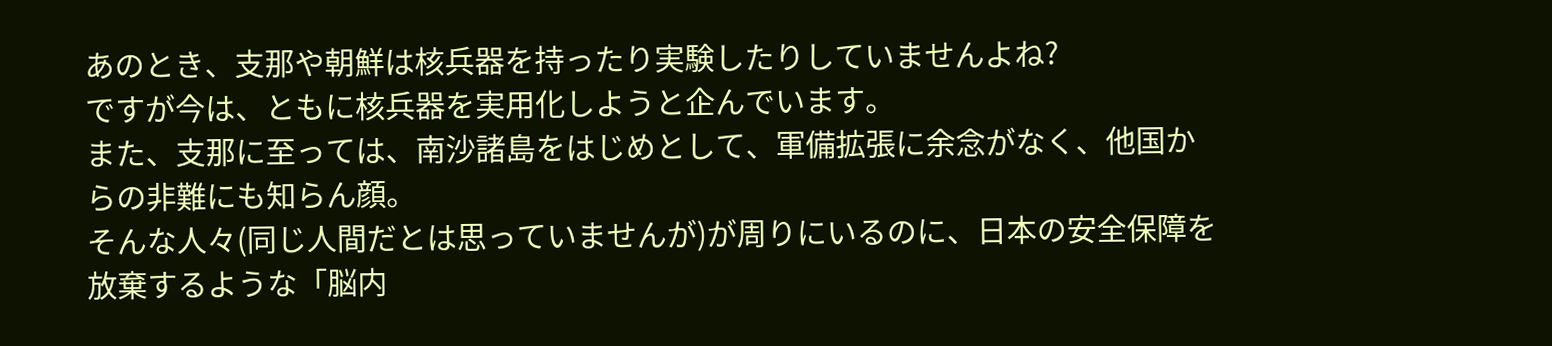あのとき、支那や朝鮮は核兵器を持ったり実験したりしていませんよね?
ですが今は、ともに核兵器を実用化しようと企んでいます。
また、支那に至っては、南沙諸島をはじめとして、軍備拡張に余念がなく、他国からの非難にも知らん顔。
そんな人々(同じ人間だとは思っていませんが)が周りにいるのに、日本の安全保障を放棄するような「脳内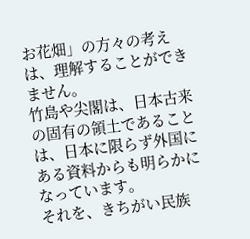お花畑」の方々の考えは、理解することができません。
竹島や尖閣は、日本古来の固有の領土であることは、日本に限らず外国にある資料からも明らかになっています。
それを、きちがい民族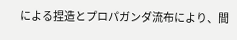による捏造とプロパガンダ流布により、間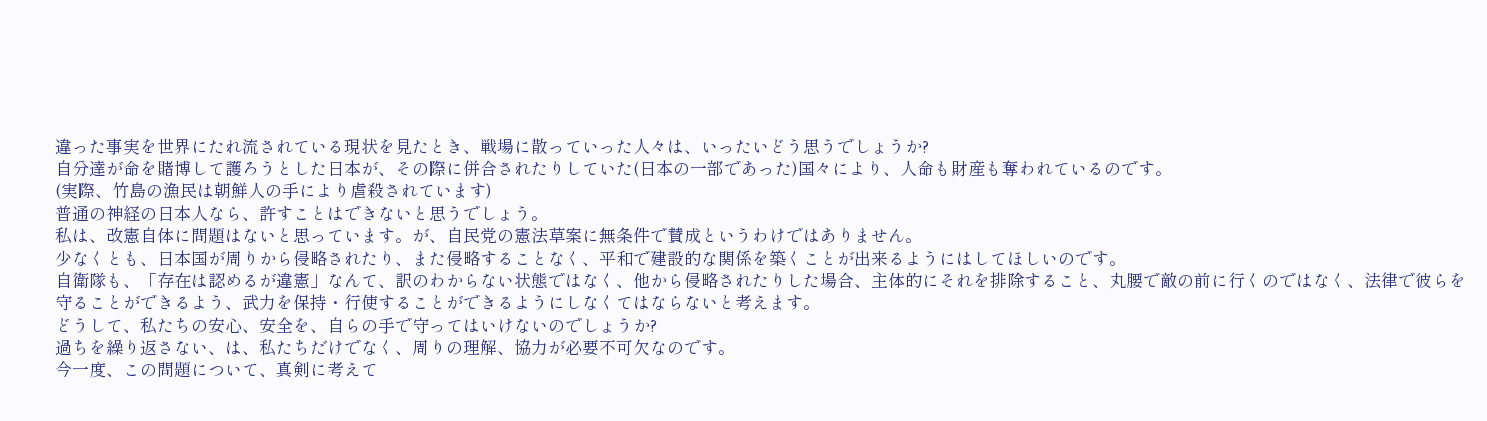違った事実を世界にたれ流されている現状を見たとき、戦場に散っていった人々は、いったいどう思うでしょうか?
自分達が命を賭博して護ろうとした日本が、その際に併合されたりしていた(日本の一部であった)国々により、人命も財産も奪われているのです。
(実際、竹島の漁民は朝鮮人の手により虐殺されています)
普通の神経の日本人なら、許すことはできないと思うでしょう。
私は、改憲自体に問題はないと思っています。が、自民党の憲法草案に無条件で賛成というわけではありません。
少なくとも、日本国が周りから侵略されたり、また侵略することなく、平和で建設的な関係を築くことが出来るようにはしてほしいのです。
自衛隊も、「存在は認めるが違憲」なんて、訳のわからない状態ではなく、他から侵略されたりした場合、主体的にそれを排除すること、丸腰で敵の前に行くのではなく、法律で彼らを守ることができるよう、武力を保持・行使することができるようにしなくてはならないと考えます。
どうして、私たちの安心、安全を、自らの手で守ってはいけないのでしょうか?
過ちを繰り返さない、は、私たちだけでなく、周りの理解、協力が必要不可欠なのです。
今一度、この問題について、真剣に考えて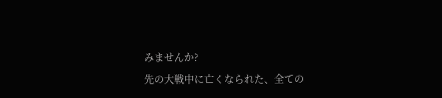みませんか?
先の大戦中に亡くなられた、全ての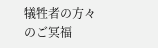犠牲者の方々のご冥福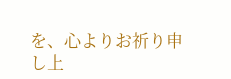を、心よりお祈り申し上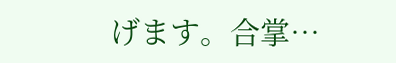げます。合掌…